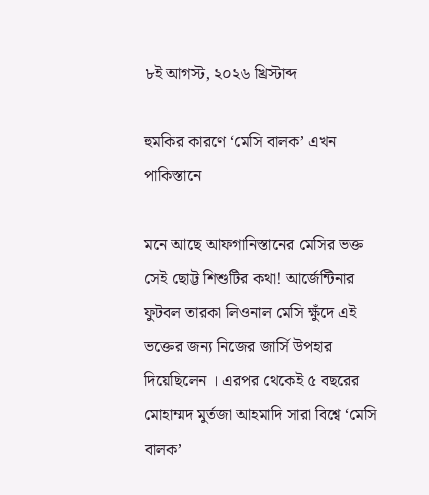৮ই আগস্ট, ২০২৬ খ্রিস্টাব্দ

হুমকির কারণে ‘মেসি বালক’ এখন পাকিস্তানে

মনে আছে আফগানিস্তানের মেসির ভক্ত সেই ছোট্ট শিশুটির কথা! আর্জেন্টিনার ফুটবল তারকা লিওনাল মেসি ক্ষুঁদে এই ভক্তের জন্য নিজের জার্সি উপহার দিয়েছিলেন । এরপর থেকেই ৫ বছরের মোহাম্মদ মুর্তজা আহমাদি সারা বিশ্বে ‘মেসি বালক’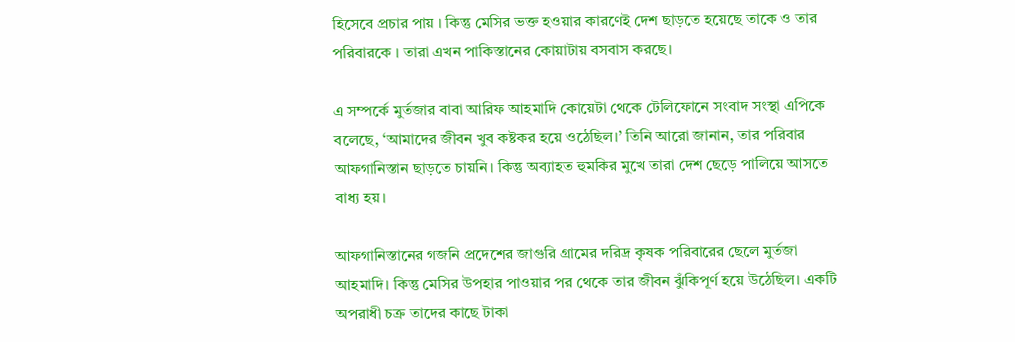হিসেবে প্রচার পায় । কিন্তু মেসির ভক্ত হওয়ার কারণেই দেশ ছাড়তে হয়েছে তাকে ও তার পরিবারকে । তারা এখন পাকিস্তানের কোয়াটায় বসবাস করছে।

এ সম্পর্কে মুর্তজার বাবা আরিফ আহমাদি কোয়েটা থেকে টেলিফোনে সংবাদ সংস্থা এপিকে বলেছে, ‘আমাদের জীবন খুব কষ্টকর হয়ে ওঠেছিল।’ তিনি আরো জানান, তার পরিবার আফগানিস্তান ছাড়তে চায়নি। কিন্তু অব্যাহত হুমকির মুখে তারা দেশ ছেড়ে পালিয়ে আসতে বাধ্য হয়।

আফগানিস্তানের গজনি প্রদেশের জাগুরি গ্রামের দরিদ্র কৃষক পরিবারের ছেলে মুর্তজা আহমাদি। কিন্তু মেসির উপহার পাওয়ার পর থেকে তার জীবন ঝুঁকিপূর্ণ হয়ে উঠেছিল। একটি অপরাধী চক্র তাদের কাছে টাকা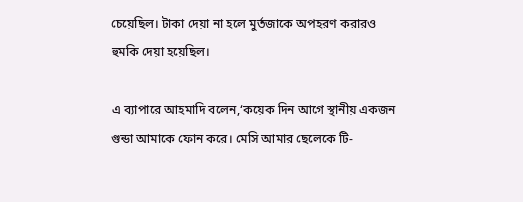চেয়েছিল। টাকা দেয়া না হলে মুর্তজাকে অপহরণ করারও  হুমকি দেয়া হয়েছিল।

এ ব্যাপারে আহমাদি বলেন,‘কয়েক দিন আগে স্থানীয় একজন গুন্ডা আমাকে ফোন করে। মেসি আমার ছেলেকে টি-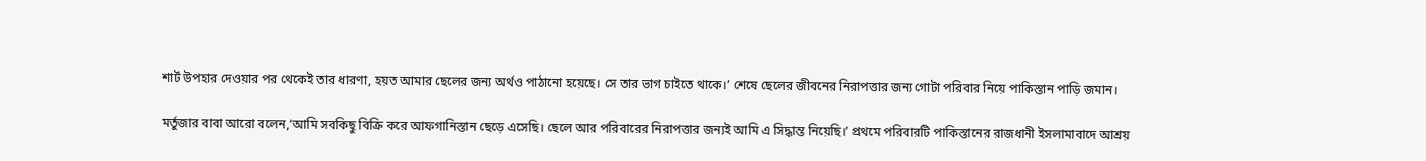শার্ট উপহার দেওয়ার পর থেকেই তার ধারণা, হয়ত আমার ছেলের জন্য অর্থও পাঠানো হয়েছে। সে তার ভাগ চাইতে থাকে।’ শেষে ছেলের জীবনের নিরাপত্তার জন্য গোটা পরিবার নিয়ে পাকিস্তান পাড়ি জমান।

মর্তুজার বাবা আরো বলেন,‘আমি সবকিছু বিক্রি করে আফগানিস্তান ছেড়ে এসেছি। ছেলে আর পরিবারের নিরাপত্তার জন্যই আমি এ সিদ্ধান্ত নিয়েছি।’ প্রথমে পরিবারটি পাকিস্তানের রাজধানী ইসলামাবাদে আশ্রয়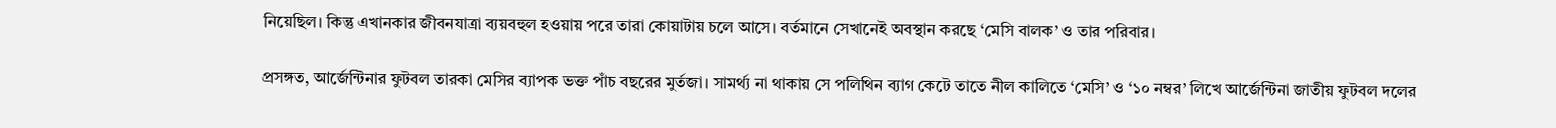নিয়েছিল। কিন্তু এখানকার জীবনযাত্রা ব্যয়বহুল হওয়ায় পরে তারা কোয়াটায় চলে আসে। বর্তমানে সেখানেই অবস্থান করছে ‘মেসি বালক’ ও তার পরিবার।

প্রসঙ্গত, আর্জেন্টিনার ফুটবল তারকা মেসির ব্যাপক ভক্ত পাঁচ বছরের মুর্তজা। সামর্থ্য না থাকায় সে পলিথিন ব্যাগ কেটে তাতে নীল কালিতে ‘মেসি’ ও ‘১০ নম্বর’ লিখে আর্জেন্টিনা জাতীয় ফুটবল দলের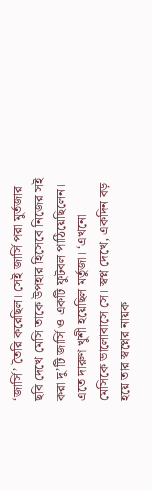‘জার্সি’ তৈরি করেছিল। সেই জার্সি পরা মুর্তজার ছবি দেখে মেসি তাকে উপহার হিসেবে নিজের সই করা দু’টি জার্সি ও একটি ফুটবল পাঠিয়েছিলেন। এতে দারুণ খুশী হয়েছিল মর্তুজা। ‘এখনো মেসিকে ভালোবাসে সে। স্বপ্ন দেখে, একদিন বড় হয়ে তার স্বপ্নের নায়ক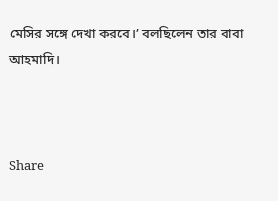মেসির সঙ্গে দেখা করবে।’ বলছিলেন তার বাবা আহমাদি।



Share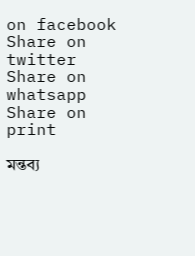on facebook
Share on twitter
Share on whatsapp
Share on print

মন্তব্য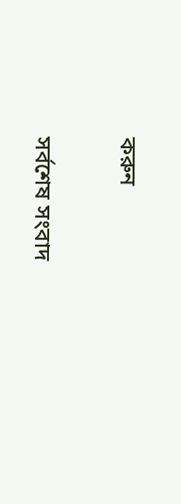করুন

সর্বশেষ সংবাদ